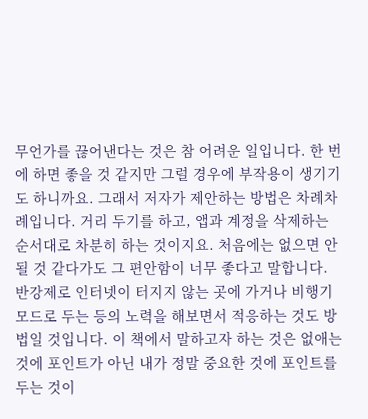무언가를 끊어낸다는 것은 참 어려운 일입니다. 한 번에 하면 좋을 것 같지만 그럴 경우에 부작용이 생기기도 하니까요. 그래서 저자가 제안하는 방법은 차례차례입니다. 거리 두기를 하고, 앱과 계정을 삭제하는 순서대로 차분히 하는 것이지요. 처음에는 없으면 안 될 것 같다가도 그 편안함이 너무 좋다고 말합니다.
반강제로 인터넷이 터지지 않는 곳에 가거나 비행기 모드로 두는 등의 노력을 해보면서 적응하는 것도 방법일 것입니다. 이 책에서 말하고자 하는 것은 없애는 것에 포인트가 아닌 내가 정말 중요한 것에 포인트를 두는 것이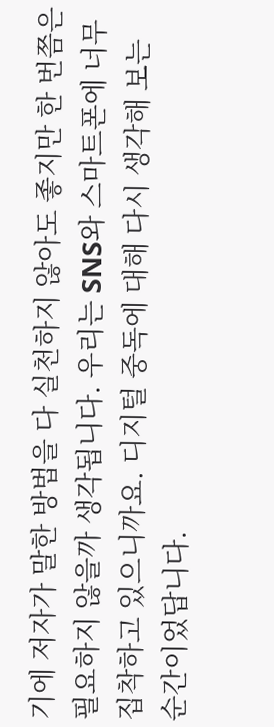기에 저자가 말한 방법을 다 실천하지 않아도 좋지만 한 번쯤은 필요하지 않을까 생각됩니다. 우리는 SNS와 스마트폰에 너무 집착하고 있으니까요. 디지털 중독에 대해 다시 생각해 보는 순간이었답니다.